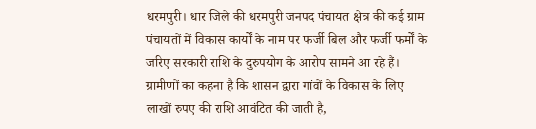धरमपुरी। धार जिले की धरमपुरी जनपद पंचायत क्षेत्र की कई ग्राम पंचायतों में विकास कार्यों के नाम पर फर्जी बिल और फर्जी फर्मों के जरिए सरकारी राशि के दुरुपयोग के आरोप सामने आ रहे हैं। ग्रामीणों का कहना है कि शासन द्वारा गांवों के विकास के लिए लाखों रुपए की राशि आवंटित की जाती है,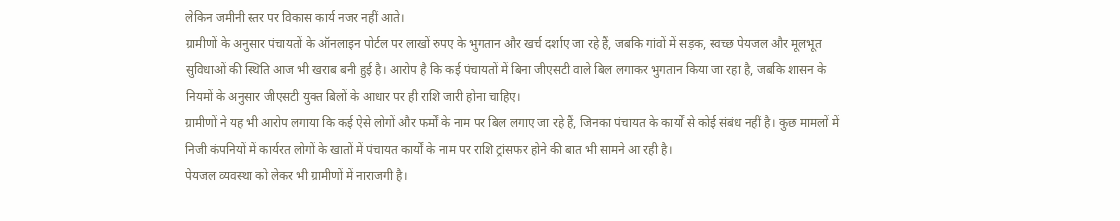लेकिन जमीनी स्तर पर विकास कार्य नजर नहीं आते।
ग्रामीणों के अनुसार पंचायतों के ऑनलाइन पोर्टल पर लाखों रुपए के भुगतान और खर्च दर्शाए जा रहे हैं, जबकि गांवों में सड़क, स्वच्छ पेयजल और मूलभूत सुविधाओं की स्थिति आज भी खराब बनी हुई है। आरोप है कि कई पंचायतों में बिना जीएसटी वाले बिल लगाकर भुगतान किया जा रहा है, जबकि शासन के नियमों के अनुसार जीएसटी युक्त बिलों के आधार पर ही राशि जारी होना चाहिए।
ग्रामीणों ने यह भी आरोप लगाया कि कई ऐसे लोगों और फर्मों के नाम पर बिल लगाए जा रहे हैं, जिनका पंचायत के कार्यों से कोई संबंध नहीं है। कुछ मामलों में निजी कंपनियों में कार्यरत लोगों के खातों में पंचायत कार्यों के नाम पर राशि ट्रांसफर होने की बात भी सामने आ रही है।
पेयजल व्यवस्था को लेकर भी ग्रामीणों में नाराजगी है।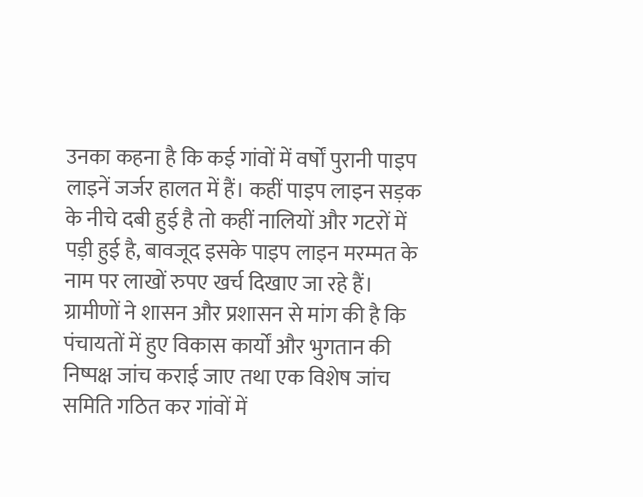उनका कहना है कि कई गांवों में वर्षों पुरानी पाइप लाइनें जर्जर हालत में हैं। कहीं पाइप लाइन सड़क के नीचे दबी हुई है तो कहीं नालियों और गटरों में पड़ी हुई है, बावजूद इसके पाइप लाइन मरम्मत के नाम पर लाखों रुपए खर्च दिखाए जा रहे हैं।
ग्रामीणों ने शासन और प्रशासन से मांग की है कि पंचायतों में हुए विकास कार्यों और भुगतान की निष्पक्ष जांच कराई जाए तथा एक विशेष जांच समिति गठित कर गांवों में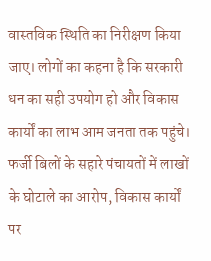वास्तविक स्थिति का निरीक्षण किया जाए। लोगों का कहना है कि सरकारी धन का सही उपयोग हो और विकास कार्यों का लाभ आम जनता तक पहुंचे।
फर्जी बिलों के सहारे पंचायतों में लाखों के घोटाले का आरोप, विकास कार्यों पर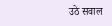उठे सवाल